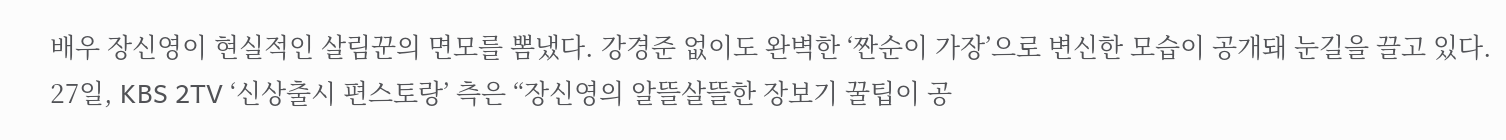배우 장신영이 현실적인 살림꾼의 면모를 뽐냈다. 강경준 없이도 완벽한 ‘짠순이 가장’으로 변신한 모습이 공개돼 눈길을 끌고 있다.
27일, KBS 2TV ‘신상출시 편스토랑’ 측은 “장신영의 알뜰살뜰한 장보기 꿀팁이 공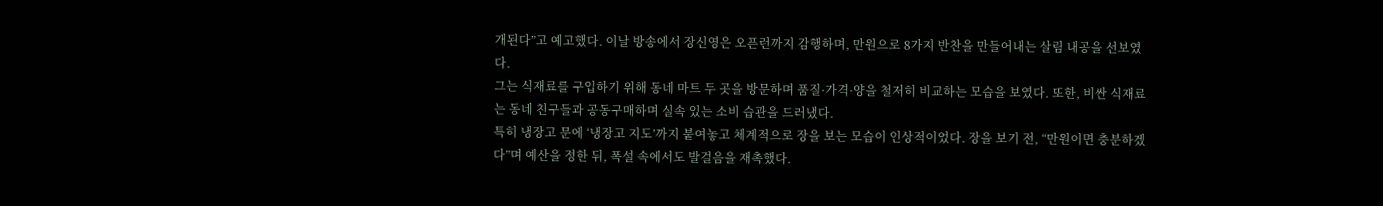개된다”고 예고했다. 이날 방송에서 장신영은 오픈런까지 감행하며, 만원으로 8가지 반찬을 만들어내는 살림 내공을 선보였다.
그는 식재료를 구입하기 위해 동네 마트 두 곳을 방문하며 품질·가격·양을 철저히 비교하는 모습을 보였다. 또한, 비싼 식재료는 동네 친구들과 공동구매하며 실속 있는 소비 습관을 드러냈다.
특히 냉장고 문에 ‘냉장고 지도’까지 붙여놓고 체계적으로 장을 보는 모습이 인상적이었다. 장을 보기 전, “만원이면 충분하겠다”며 예산을 정한 뒤, 폭설 속에서도 발걸음을 재촉했다.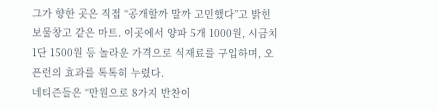그가 향한 곳은 직접 “공개할까 말까 고민했다”고 밝힌 보물창고 같은 마트. 이곳에서 양파 5개 1000원, 시금치 1단 1500원 등 놀라운 가격으로 식재료를 구입하며, 오픈런의 효과를 톡톡히 누렸다.
네티즌들은 “만원으로 8가지 반찬이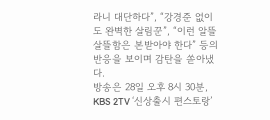라니 대단하다”, “강경준 없이도 완벽한 살림꾼”, “이런 알뜰살뜰함은 본받아야 한다” 등의 반응을 보이며 감탄을 쏟아냈다.
방송은 28일 오후 8시 30분, KBS 2TV ‘신상출시 편스토랑’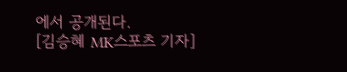에서 공개된다.
[김승혜 MK스포츠 기자]